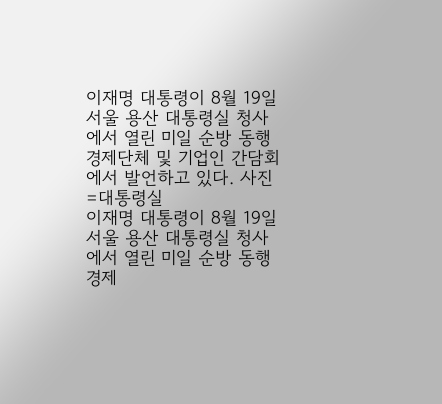이재명 대통령이 8월 19일 서울 용산 대통령실 청사에서 열린 미일 순방 동행 경제단체 및 기업인 간담회에서 발언하고 있다. 사진=대통령실
이재명 대통령이 8월 19일 서울 용산 대통령실 청사에서 열린 미일 순방 동행 경제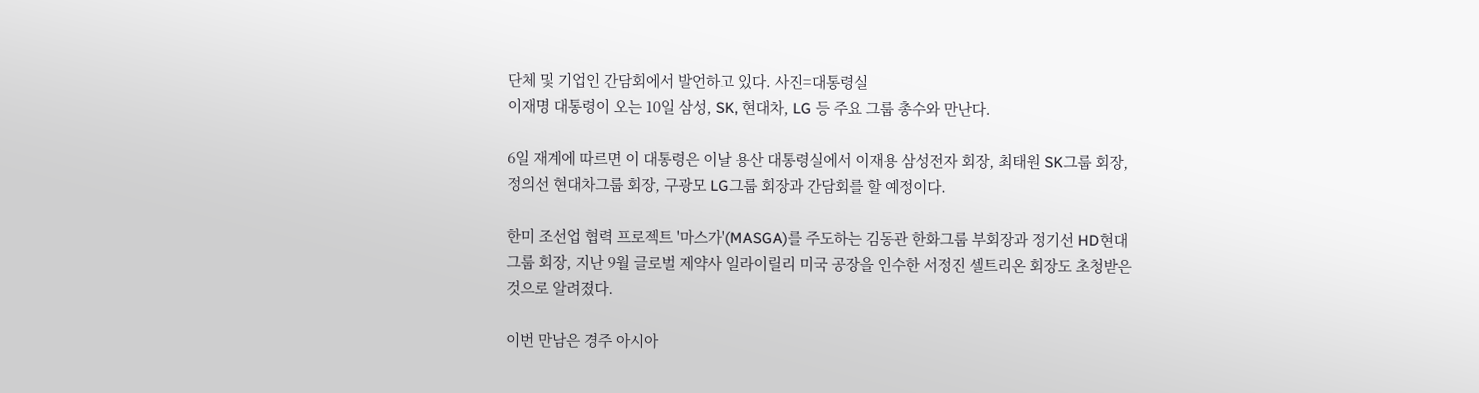단체 및 기업인 간담회에서 발언하고 있다. 사진=대통령실
이재명 대통령이 오는 10일 삼성, SK, 현대차, LG 등 주요 그룹 총수와 만난다.

6일 재계에 따르면 이 대통령은 이날 용산 대통령실에서 이재용 삼성전자 회장, 최태원 SK그룹 회장, 정의선 현대차그룹 회장, 구광모 LG그룹 회장과 간담회를 할 예정이다.

한미 조선업 협력 프로젝트 '마스가'(MASGA)를 주도하는 김동관 한화그룹 부회장과 정기선 HD현대그룹 회장, 지난 9월 글로벌 제약사 일라이릴리 미국 공장을 인수한 서정진 셀트리온 회장도 초청받은 것으로 알려졌다.

이번 만남은 경주 아시아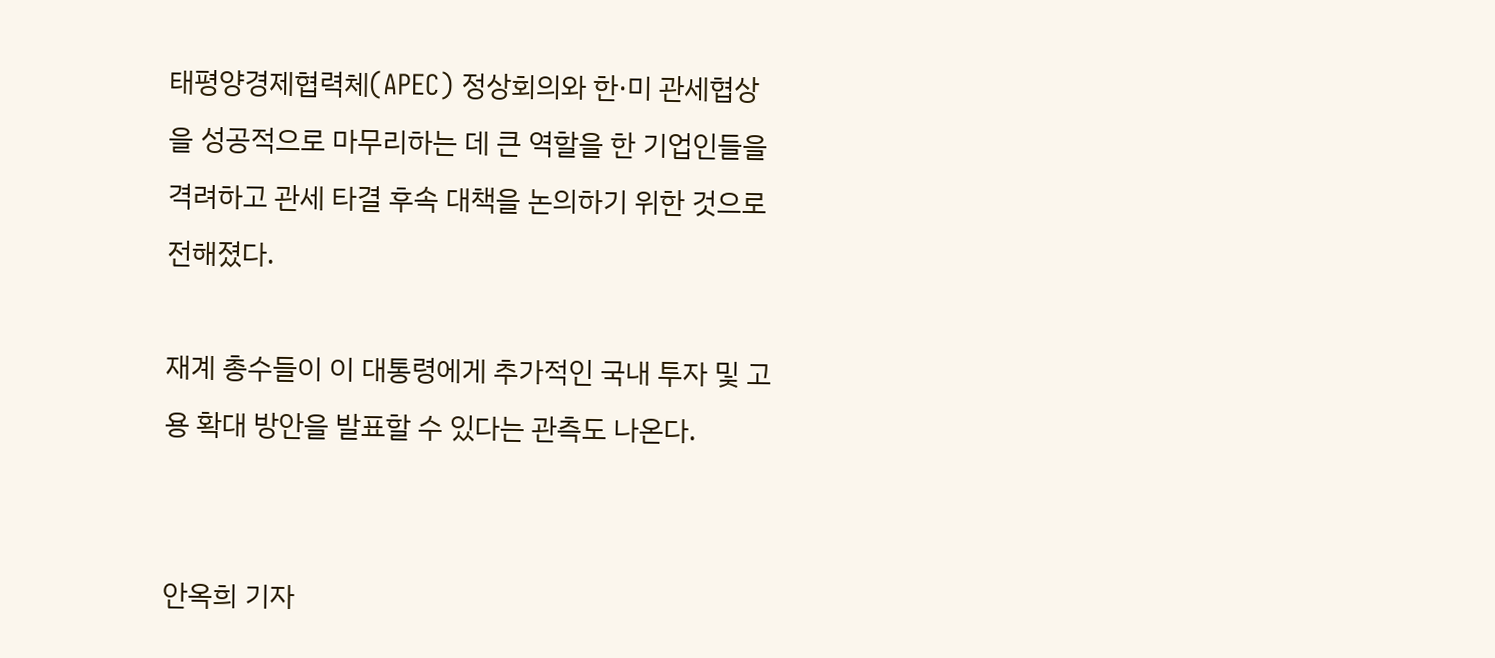태평양경제협력체(APEC) 정상회의와 한·미 관세협상을 성공적으로 마무리하는 데 큰 역할을 한 기업인들을 격려하고 관세 타결 후속 대책을 논의하기 위한 것으로 전해졌다.

재계 총수들이 이 대통령에게 추가적인 국내 투자 및 고용 확대 방안을 발표할 수 있다는 관측도 나온다.


안옥희 기자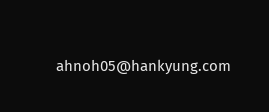ahnoh05@hankyung.com